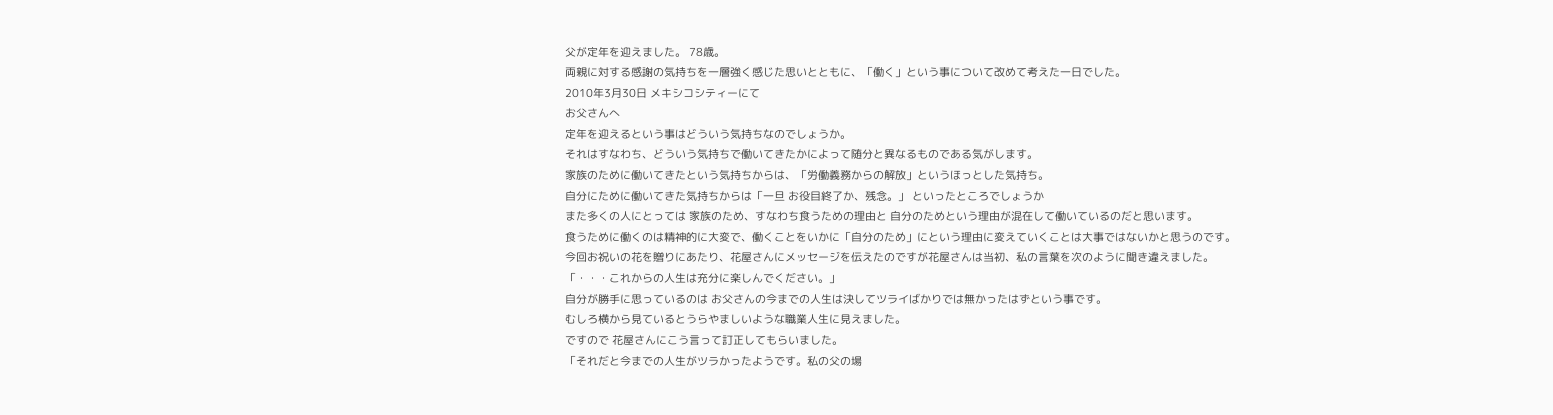父が定年を迎えました。 78歳。
両親に対する感謝の気持ちを一層強く感じた思いとともに、「働く」という事について改めて考えた一日でした。
2010年3月30日 メキシコシティーにて
お父さんへ
定年を迎えるという事はどういう気持ちなのでしょうか。
それはすなわち、どういう気持ちで働いてきたかによって随分と異なるものである気がします。
家族のために働いてきたという気持ちからは、「労働義務からの解放」というほっとした気持ち。
自分にために働いてきた気持ちからは「一旦 お役目終了か、残念。」 といったところでしょうか
また多くの人にとっては 家族のため、すなわち食うための理由と 自分のためという理由が混在して働いているのだと思います。
食うために働くのは精神的に大変で、働くことをいかに「自分のため」にという理由に変えていくことは大事ではないかと思うのです。
今回お祝いの花を贈りにあたり、花屋さんにメッセージを伝えたのですが花屋さんは当初、私の言葉を次のように聞き違えました。
「・・・これからの人生は充分に楽しんでください。」
自分が勝手に思っているのは お父さんの今までの人生は決してツライばかりでは無かったはずという事です。
むしろ横から見ているとうらやましいような職業人生に見えました。
ですので 花屋さんにこう言って訂正してもらいました。
「それだと今までの人生がツラかったようです。私の父の場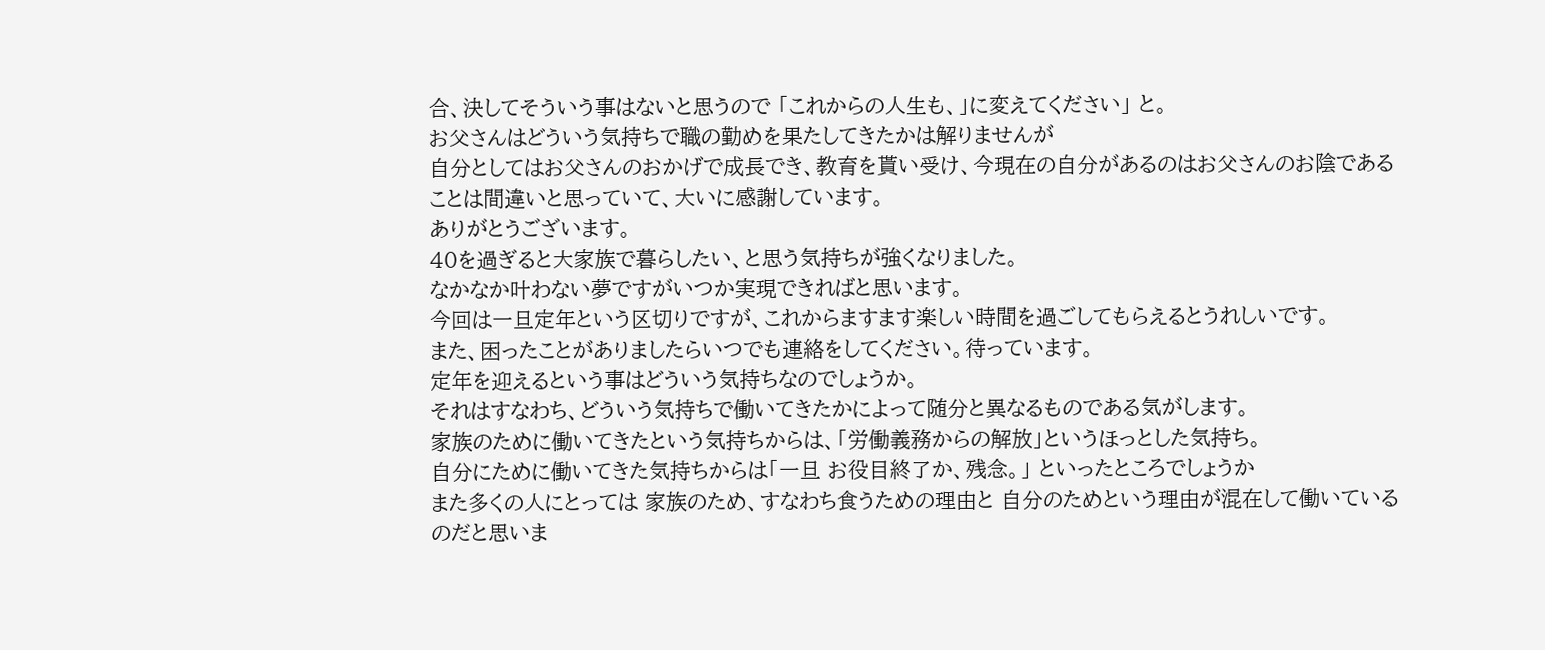合、決してそういう事はないと思うので 「これからの人生も、」に変えてください」 と。
お父さんはどういう気持ちで職の勤めを果たしてきたかは解りませんが
自分としてはお父さんのおかげで成長でき、教育を貰い受け、今現在の自分があるのはお父さんのお陰であることは間違いと思っていて、大いに感謝しています。
ありがとうございます。
40を過ぎると大家族で暮らしたい、と思う気持ちが強くなりました。
なかなか叶わない夢ですがいつか実現できればと思います。
今回は一旦定年という区切りですが、これからますます楽しい時間を過ごしてもらえるとうれしいです。
また、困ったことがありましたらいつでも連絡をしてください。待っています。
定年を迎えるという事はどういう気持ちなのでしょうか。
それはすなわち、どういう気持ちで働いてきたかによって随分と異なるものである気がします。
家族のために働いてきたという気持ちからは、「労働義務からの解放」というほっとした気持ち。
自分にために働いてきた気持ちからは「一旦 お役目終了か、残念。」 といったところでしょうか
また多くの人にとっては 家族のため、すなわち食うための理由と 自分のためという理由が混在して働いているのだと思いま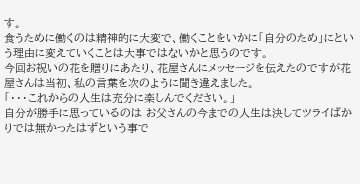す。
食うために働くのは精神的に大変で、働くことをいかに「自分のため」にという理由に変えていくことは大事ではないかと思うのです。
今回お祝いの花を贈りにあたり、花屋さんにメッセージを伝えたのですが花屋さんは当初、私の言葉を次のように聞き違えました。
「・・・これからの人生は充分に楽しんでください。」
自分が勝手に思っているのは お父さんの今までの人生は決してツライばかりでは無かったはずという事で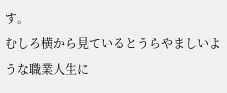す。
むしろ横から見ているとうらやましいような職業人生に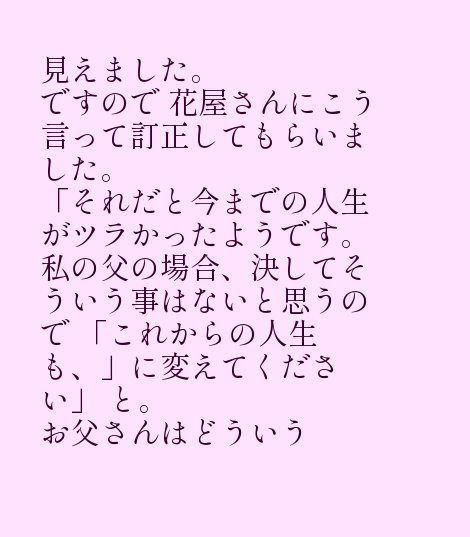見えました。
ですので 花屋さんにこう言って訂正してもらいました。
「それだと今までの人生がツラかったようです。私の父の場合、決してそういう事はないと思うので 「これからの人生も、」に変えてください」 と。
お父さんはどういう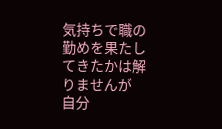気持ちで職の勤めを果たしてきたかは解りませんが
自分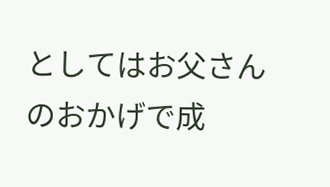としてはお父さんのおかげで成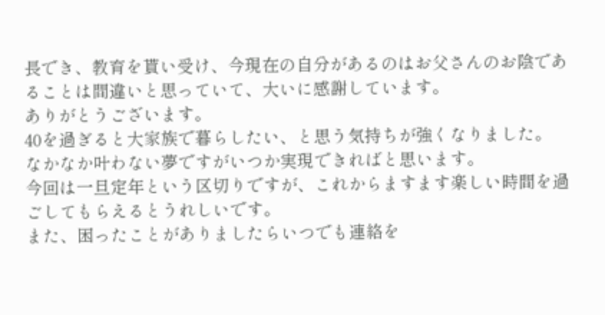長でき、教育を貰い受け、今現在の自分があるのはお父さんのお陰であることは間違いと思っていて、大いに感謝しています。
ありがとうございます。
40を過ぎると大家族で暮らしたい、と思う気持ちが強くなりました。
なかなか叶わない夢ですがいつか実現できればと思います。
今回は一旦定年という区切りですが、これからますます楽しい時間を過ごしてもらえるとうれしいです。
また、困ったことがありましたらいつでも連絡を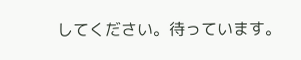してください。待っています。